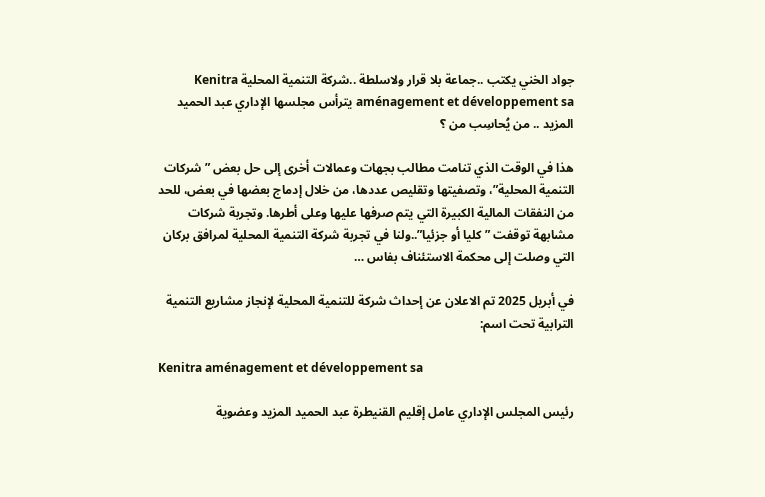جواد الخني يكتب ..جماعة بلا قرار ولاسلطة ..شركة التنمية المحلية Kenitra aménagement et développement sa يترأس مجلسها الإداري عبد الحميد المزيد .. من يُحاسِب من ؟

هذا في الوقت الذي تنامت مطالب بجهات وعمالات أخرى إلى حل بعض ”شركات التنمية المحلية”، وتصفيتها وتقليص عددها، من خلال إدماج بعضها في بعض، للحد من النفقات المالية الكبيرة التي يتم صرفها عليها وعلى أطرها. وتجربة شركات مشابهة توقفت ”كليا أو جزئيا”..ولنا في تجربة شركة التنمية المحلية لمرافق بركان التي وصلت إلى محكمة الاستئناف بفاس …

في أبريل 2025 تم الاعلان عن إحداث شركة للتنمية المحلية لإنجاز مشاريع التنمية الترابية تحت اسم:

Kenitra aménagement et développement sa

رئيس المجلس الإداري عامل إقليم القنيطرة عبد الحميد المزيد وعضوية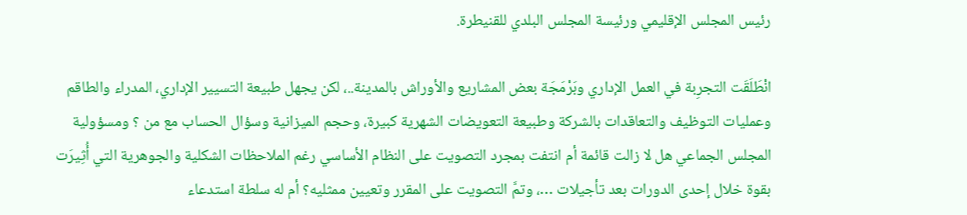رئيس المجلس الإقليمي ورئيسة المجلس البلدي للقنيطرة.

انْطَلَقَت التجرِبة في العمل الإداري وبَرْمَجَة بعض المشاريع والأوراش بالمدينة..، لكن يجهل طبيعة التسيير الإداري، المدراء والطاقم وعمليات التوظيف والتعاقدات بالشركة وطبيعة التعويضات الشهرية كبيرة، وحجم الميزانية وسؤال الحساب مع من ؟ ومسؤولية المجلس الجماعي هل لا زالت قائمة أم انتفت بمجرد التصويت على النظام الأساسي رغم الملاحظات الشكلية والجوهرية التي أُثِيرَت بقوة خلال إحدى الدورات بعد تأجيلات …، وتمَّ التصويت على المقرر وتعيين ممثليه؟ أم له سلطة استدعاء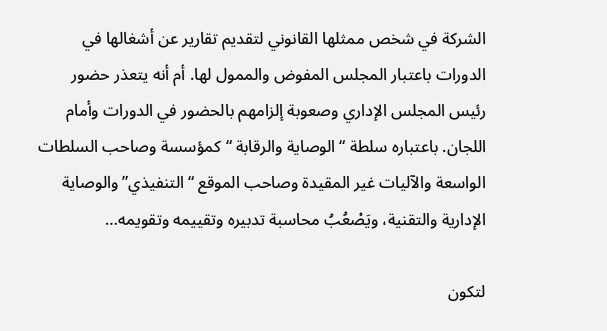الشركة في شخص ممثلها القانوني لتقديم تقارير عن أشغالها في الدورات باعتبار المجلس المفوض والممول لها. أم أنه يتعذر حضور رئيس المجلس الإداري وصعوبة إلزامهم بالحضور في الدورات وأمام اللجان. باعتباره سلطة “الوصاية والرقابة “كمؤسسة وصاحب السلطات الواسعة والآليات غير المقيدة وصاحب الموقع “التنفيذي” والوصاية الإدارية والتقنية، ويَصْعُبُ محاسبة تدبيره وتقييمه وتقويمه…

لتكون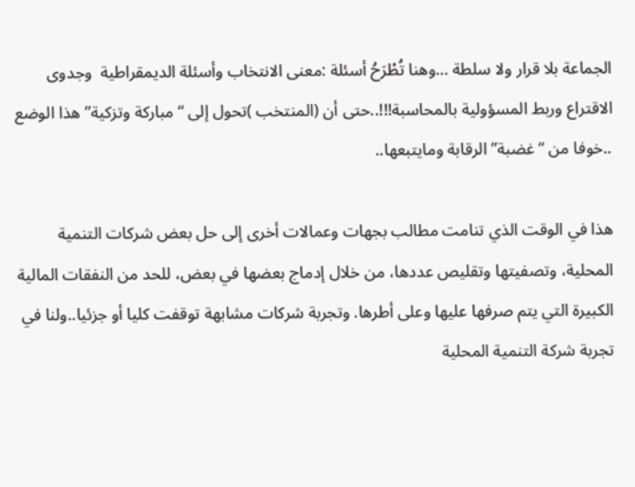الجماعة بلا قرار ولا سلطة …وهنا تُطْرَحُ أسئلة :معنى الانتخاب وأسئلة الديمقراطية  وجدوى الاقتراع وربط المسؤولية بالمحاسبة!!!..حتى أن (المنتخب )تحول إلى “مباركة وتزكية” هذا الوضع ..خوفا من “غضبة” الرقابة ومايتبعها..

هذا في الوقت الذي تنامت مطالب بجهات وعمالات أخرى إلى حل بعض شركات التنمية المحلية، وتصفيتها وتقليص عددها، من خلال إدماج بعضها في بعض، للحد من النفقات المالية الكبيرة التي يتم صرفها عليها وعلى أطرها. وتجربة شركات مشابهة توقفت كليا أو جزئيا..ولنا في تجربة شركة التنمية المحلية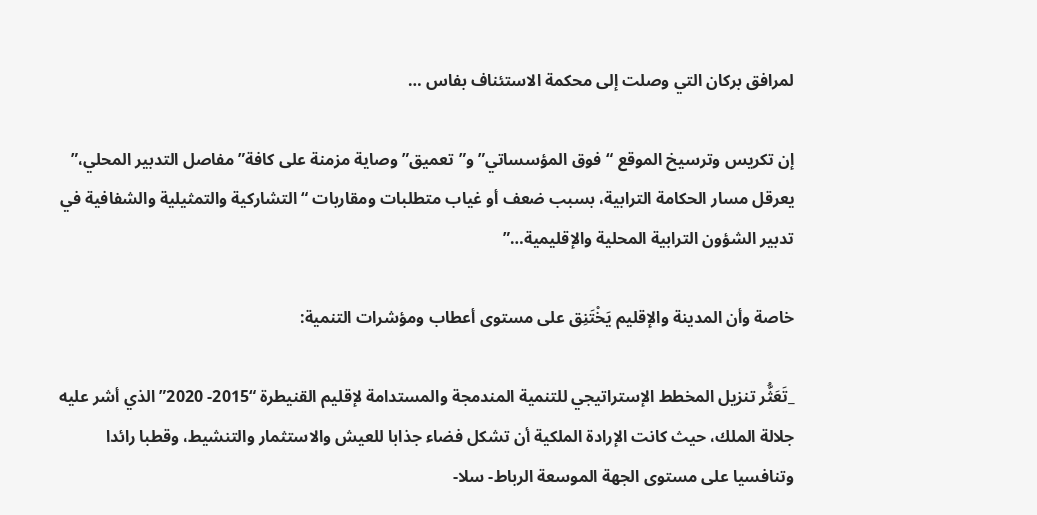لمرافق بركان التي وصلت إلى محكمة الاستئناف بفاس …

إن تكريس وترسيخ الموقع “فوق المؤسساتي” و”تعميق” وصاية مزمنة على كافة” مفاصل التدبير المحلي،” يعرقل مسار الحكامة الترابية، بسبب ضعف أو غياب متطلبات ومقاربات “التشاركية والتمثيلية والشفافية في تدبير الشؤون الترابية المحلية والإقليمية…”

خاصة وأن المدينة والإقليم يَخْتَنِق على مستوى أعطاب ومؤشرات التنمية:

_تَعَثُّر تنزيل المخطط الإستراتيجي للتنمية المندمجة والمستدامة لإقليم القنيطرة “2015- 2020” الذي أشر عليه جلالة الملك، حيث كانت الإرادة الملكية أن تشكل فضاء جذابا للعيش والاستثمار والتنشيط، وقطبا رائدا وتنافسيا على مستوى الجهة الموسعة الرباط- سلا-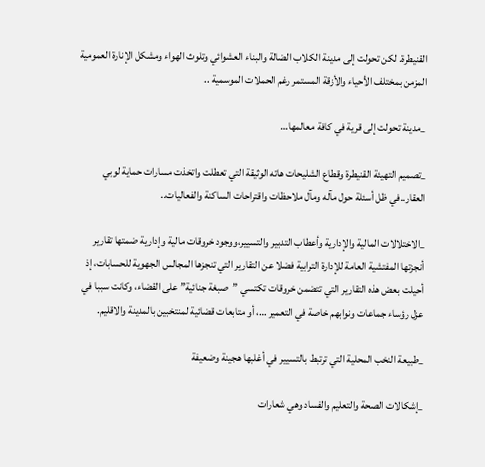القنيطرة. لكن تحولت إلى مدينة الكلاب الضالة والبناء العشوائي وتلوث الهواء ومشكل الإنارة العمومية المزمن بمختلف الأحياء والأزقة المستمر رغم الحملات الموسمية ..

_مدينة تحولت إلى قرية في كافة معالمها…

_تصميم التهيئة القنيطرة وقطاع الشليحات هاته الوثيقة التي تعطلت واتخذت مسارات حماية لوبي العقار..في ظل أسئلة حول مآله ومآل ملاحظات واقتراحات الساكنة والفعاليات..

_الاختلالات المالية والإدارية وأعطاب التدبير والتسيير،ووجود خروقات مالية وإدارية ضمتها تقارير أنجزتها المفتشية العامة للإدارة الترابية فضلا عن التقارير التي تنجزها المجالس الجهوية للحسابات، إذ أحيلت بعض هذه التقارير التي تتضمن خروقات تكتسي ”صبغة جنائية” على القضاء، وكانت سببا في عزل رؤساء جماعات ونوابهم خاصة في التعمير …، أو متابعات قضائية لمنتخبين بالمدينة والاقليم.

_طبيعة النخب المحلية التي ترتبط بالتسيير في أغلبها هجينة وضعيفة

_إشكالات الصحة والتعليم والفساد وهي شعارات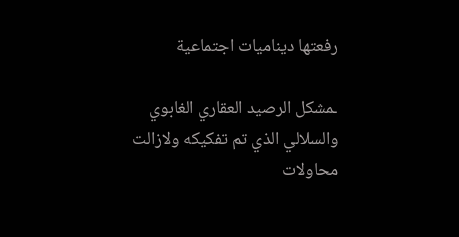رفعتها ديناميات اجتماعية

ـمشكل الرصيد العقاري الغابوي والسلالي الذي تم تفكيكه ولازالت محاولات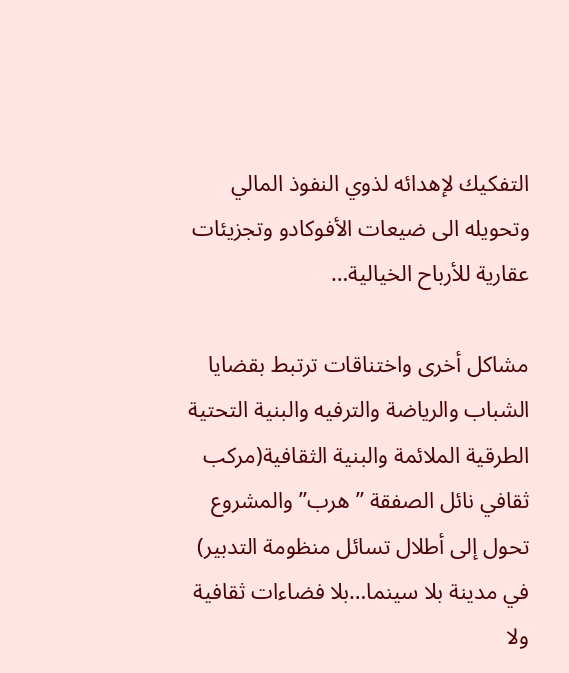التفكيك لإهدائه لذوي النفوذ المالي وتحويله الى ضيعات الأفوكادو وتجزيئات عقارية للأرباح الخيالية…

مشاكل أخرى واختناقات ترتبط بقضايا الشباب والرياضة والترفيه والبنية التحتية الطرقية الملائمة والبنية الثقافية(مركب ثقافي نائل الصفقة ”هرب” والمشروع تحول إلى أطلال تسائل منظومة التدبير) في مدينة بلا سينما…بلا فضاءات ثقافية ولا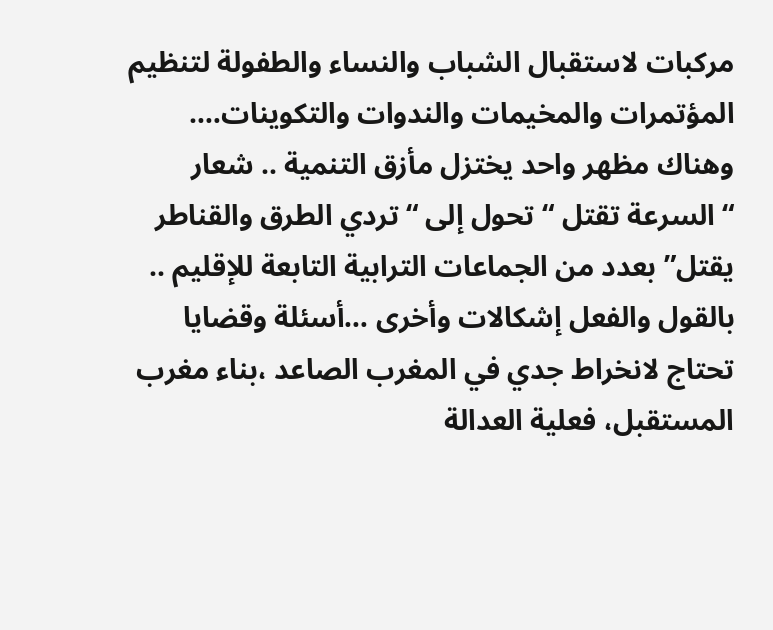مركبات لاستقبال الشباب والنساء والطفولة لتنظيم المؤتمرات والمخيمات والندوات والتكوينات….
وهناك مظهر واحد يختزل مأزق التنمية .. شعار “السرعة تقتل “تحول إلى “تردي الطرق والقناطر يقتل” بعدد من الجماعات الترابية التابعة للإقليم ..
بالقول والفعل إشكالات وأخرى …أسئلة وقضايا تحتاج لانخراط جدي في المغرب الصاعد ،بناء مغرب المستقبل، فعلية العدالة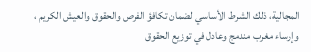المجالية، ذلك الشرط الأساسي لضمان تكافؤ الفرص والحقوق والعيش الكريم ، وإرساء مغرب مندمج وعادل في توزيع الحقوق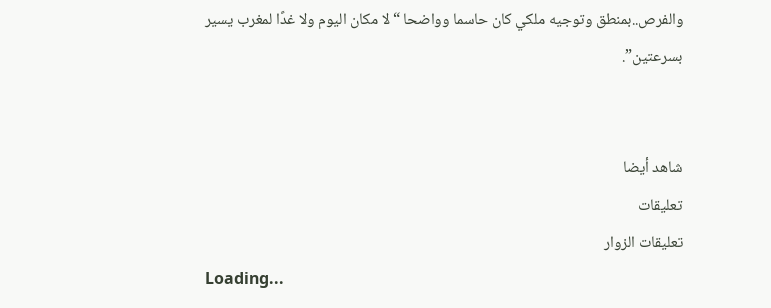والفرص..بمنطق وتوجيه ملكي كان حاسما وواضحا “لا مكان اليوم ولا غدًا لمغرب يسير بسرعتين”.


شاهد أيضا
تعليقات
تعليقات الزوار
Loading...